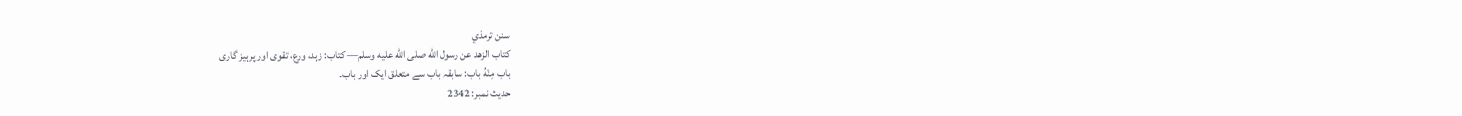سنن ترمذي
كتاب الزهد عن رسول الله صلى الله عليه وسلم— کتاب: زہد، ورع، تقوی اور پرہیز گاری
باب مِنْهُ باب: سابقہ باب سے متعلق ایک اور باب۔
حدیث نمبر: 2342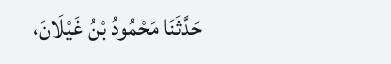حَدَّثَنَا مَحْمُودُ بْنُ غَيْلَانَ،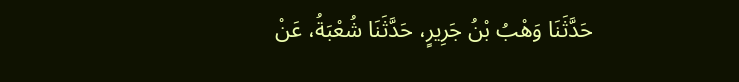حَدَّثَنَا وَهْبُ بْنُ جَرِيرٍ، حَدَّثَنَا شُعْبَةُ، عَنْ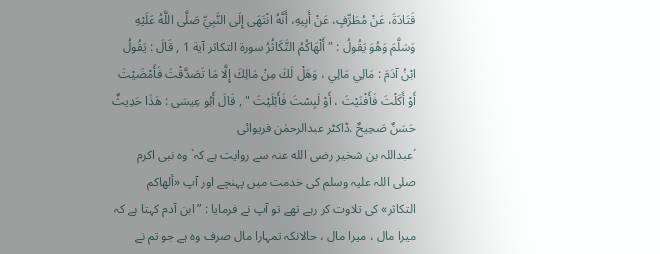قَتَادَةَ، عَنْ مُطَرِّفٍ، عَنْ أَبِيهِ، أَنَّهُ انْتَهَى إِلَى النَّبِيِّ صَلَّى اللَّهُ عَلَيْهِ وَسَلَّمَ وَهُوَ يَقُولُ : " أَلْهَاكُمُ التَّكَاثُرُ سورة التكاثر آية 1 , قَالَ : يَقُولُ ابْنُ آدَمَ : مَالِي مَالِي ، وَهَلْ لَكَ مِنْ مَالِكَ إِلَّا مَا تَصَدَّقْتَ فَأَمْضَيْتَ أَوْ أَكَلْتَ فَأَفْنَيْتَ ، أَوْ لَبِسْتَ فَأَبْلَيْتَ " , قَالَ أَبُو عِيسَى : هَذَا حَدِيثٌ حَسَنٌ صَحِيحٌ .ڈاکٹر عبدالرحمٰن فریوائی
´عبداللہ بن شخیر رضی الله عنہ سے روایت ہے کہ` وہ نبی اکرم صلی اللہ علیہ وسلم کی خدمت میں پہنچے اور آپ «ألهاكم التكاثر» کی تلاوت کر رہے تھے تو آپ نے فرمایا : ” ابن آدم کہتا ہے کہ میرا مال ، میرا مال ، حالانکہ تمہارا مال صرف وہ ہے جو تم نے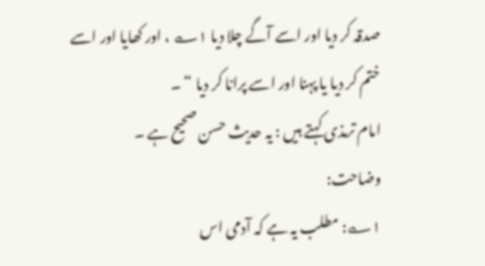صدقہ کر دیا اور اسے آگے چلا دیا ۱؎ ، اور کھایا اور اسے ختم کر دیا یا پہنا اور اسے پرانا کر دیا “ ۔
امام ترمذی کہتے ہیں : یہ حدیث حسن صحیح ہے ۔
وضاحت:
۱؎: مطلب یہ ہے کہ آدمی اس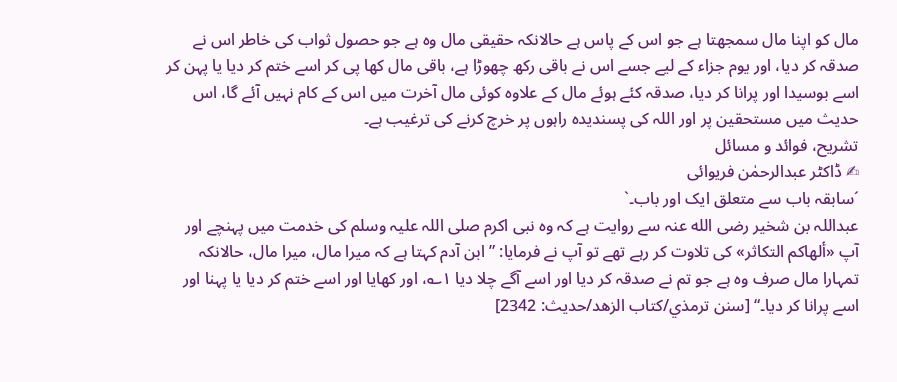مال کو اپنا مال سمجھتا ہے جو اس کے پاس ہے حالانکہ حقیقی مال وہ ہے جو حصول ثواب کی خاطر اس نے صدقہ کر دیا، اور یوم جزاء کے لیے جسے اس نے باقی رکھ چھوڑا ہے، باقی مال کھا پی کر اسے ختم کر دیا یا پہن کر اسے بوسیدا اور پرانا کر دیا، صدقہ کئے ہوئے مال کے علاوہ کوئی مال آخرت میں اس کے کام نہیں آئے گا، اس حدیث میں مستحقین پر اور اللہ کی پسندیدہ راہوں پر خرچ کرنے کی ترغیب ہے۔
تشریح، فوائد و مسائل
✍ ڈاکٹر عبدالرحمٰن فریوائی
´سابقہ باب سے متعلق ایک اور باب۔`
عبداللہ بن شخیر رضی الله عنہ سے روایت ہے کہ وہ نبی اکرم صلی اللہ علیہ وسلم کی خدمت میں پہنچے اور آپ «ألهاكم التكاثر» کی تلاوت کر رہے تھے تو آپ نے فرمایا: ” ابن آدم کہتا ہے کہ میرا مال، میرا مال، حالانکہ تمہارا مال صرف وہ ہے جو تم نے صدقہ کر دیا اور اسے آگے چلا دیا ۱؎، اور کھایا اور اسے ختم کر دیا یا پہنا اور اسے پرانا کر دیا۔“ [سنن ترمذي/كتاب الزهد/حدیث: 2342]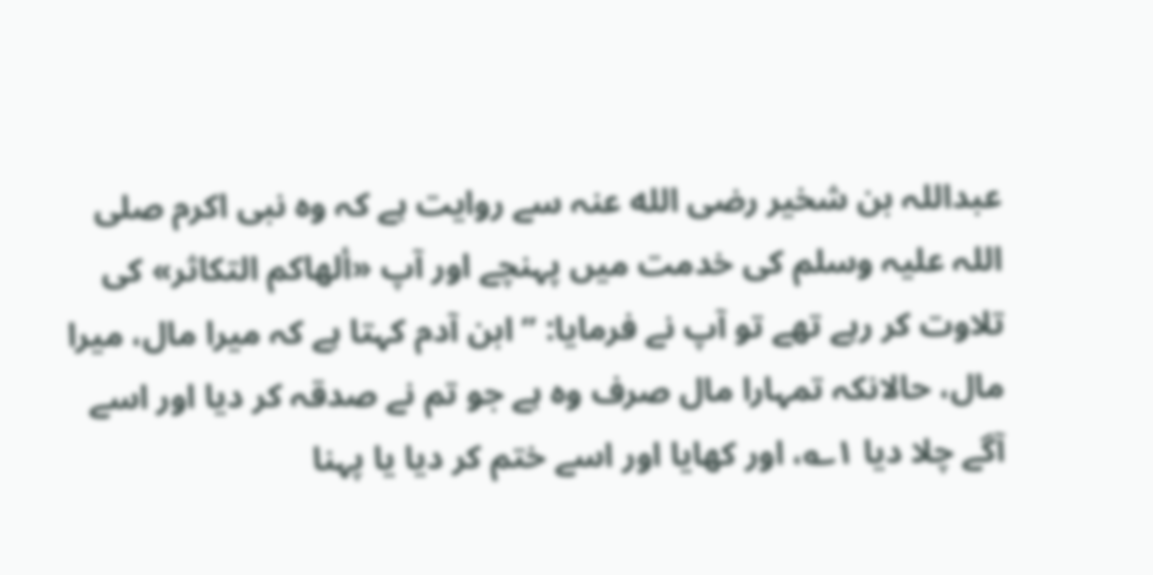عبداللہ بن شخیر رضی الله عنہ سے روایت ہے کہ وہ نبی اکرم صلی اللہ علیہ وسلم کی خدمت میں پہنچے اور آپ «ألهاكم التكاثر» کی تلاوت کر رہے تھے تو آپ نے فرمایا: ” ابن آدم کہتا ہے کہ میرا مال، میرا مال، حالانکہ تمہارا مال صرف وہ ہے جو تم نے صدقہ کر دیا اور اسے آگے چلا دیا ۱؎، اور کھایا اور اسے ختم کر دیا یا پہنا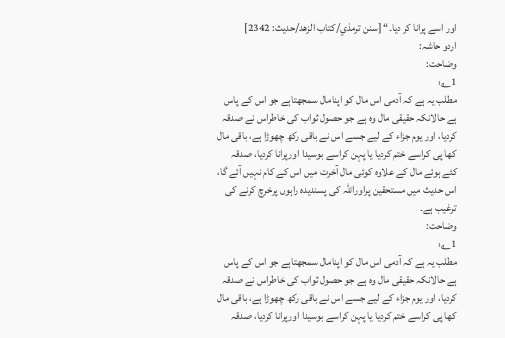اور اسے پرانا کر دیا۔“ [سنن ترمذي/كتاب الزهد/حدیث: 2342]
اردو حاشہ:
وضاحت:
1؎:
مطلب یہ ہے کہ آدمی اس مال کو اپنامال سمجھتاہے جو اس کے پاس ہے حالانکہ حقیقی مال وہ ہے جو حصول ثواب کی خاطراس نے صدقہ کردیا، اور یوم جزاء کے لیے جسے اس نے باقی رکھ چھوڑا ہے، باقی مال کھا پی کراسے ختم کردیا یا پہن کراسے بوسیدا اورپرانا کردیا، صدقہ کئے ہوئے مال کے علاوہ کوئی مال آخرت میں اس کے کام نہیں آئے گا، اس حدیث میں مستحقین پراوراللہ کی پسندیدہ راہوں پرخرچ کرنے کی ترغیب ہے۔
وضاحت:
1؎:
مطلب یہ ہے کہ آدمی اس مال کو اپنامال سمجھتاہے جو اس کے پاس ہے حالانکہ حقیقی مال وہ ہے جو حصول ثواب کی خاطراس نے صدقہ کردیا، اور یوم جزاء کے لیے جسے اس نے باقی رکھ چھوڑا ہے، باقی مال کھا پی کراسے ختم کردیا یا پہن کراسے بوسیدا اورپرانا کردیا، صدقہ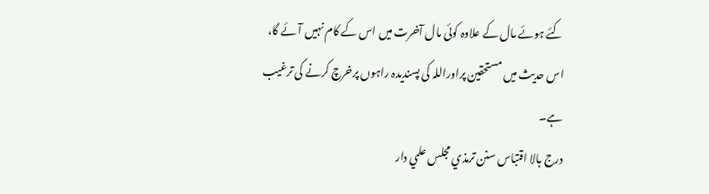کئے ہوئے مال کے علاوہ کوئی مال آخرت میں اس کے کام نہیں آئے گا، اس حدیث میں مستحقین پراوراللہ کی پسندیدہ راہوں پرخرچ کرنے کی ترغیب ہے۔
درج بالا اقتباس سنن ترمذي مجلس علمي دار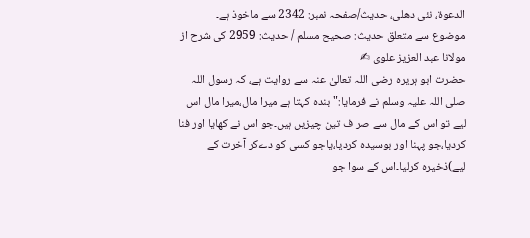الدعوة، نئى دهلى، حدیث/صفحہ نمبر: 2342 سے ماخوذ ہے۔
موضوع سے متعلق حدیث: صحيح مسلم / حدیث: 2959 کی شرح از مولانا عبد العزیز علوی ✍
حضرت ابو ہریرہ رضی اللہ تعالیٰ عنہ سے روایت ہے، کہ رسول اللہ صلی اللہ علیہ وسلم نے فرمایا:"بندہ کہتا ہے میرا مال،میرا مال اس لیے تو اس کے مال سے صر ف تین چیزیں ہیں۔جو اس نے کھایا اور فنا کردیا،جو پہنا اور بوسیدہ کردیا،یاجو کسی کو دےکر آخرت کے لیے)ذخیرہ کرلیا۔اس کے سوا جو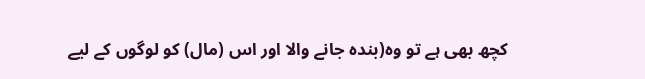کچھ بھی ہے تو وہ(بندہ جانے والا اور اس (مال) کو لوگوں کے لیے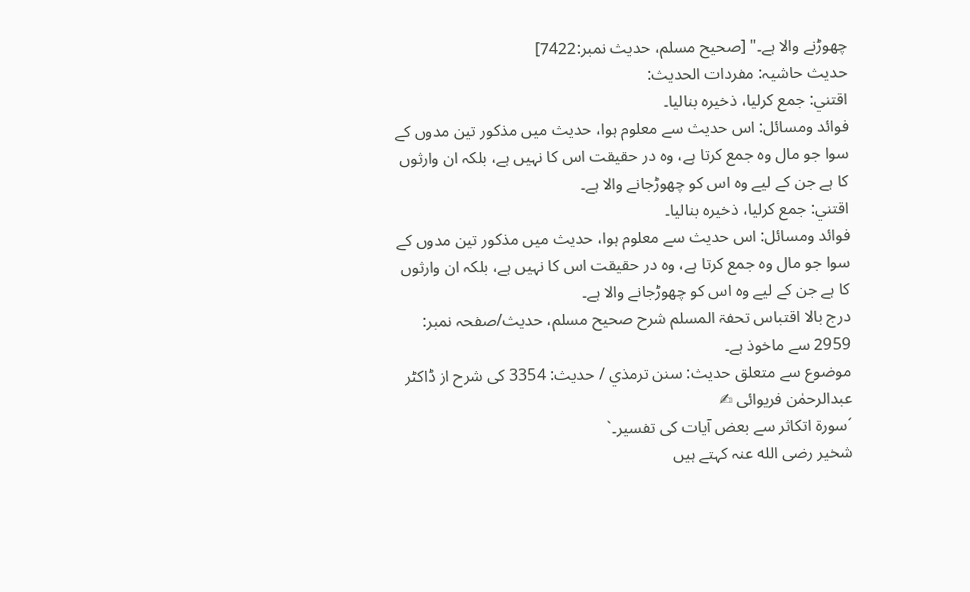چھوڑنے والا ہے۔" [صحيح مسلم، حديث نمبر:7422]
حدیث حاشیہ: مفردات الحدیث:
اقتني: جمع کرلیا، ذخیرہ بنالیا۔
فوائد ومسائل: اس حدیث سے معلوم ہوا، حدیث میں مذکور تین مدوں کے سوا جو مال وہ جمع کرتا ہے، وہ در حقیقت اس کا نہیں ہے، بلکہ ان وارثوں کا ہے جن کے لیے وہ اس کو چھوڑجانے والا ہے۔
اقتني: جمع کرلیا، ذخیرہ بنالیا۔
فوائد ومسائل: اس حدیث سے معلوم ہوا، حدیث میں مذکور تین مدوں کے سوا جو مال وہ جمع کرتا ہے، وہ در حقیقت اس کا نہیں ہے، بلکہ ان وارثوں کا ہے جن کے لیے وہ اس کو چھوڑجانے والا ہے۔
درج بالا اقتباس تحفۃ المسلم شرح صحیح مسلم، حدیث/صفحہ نمبر: 2959 سے ماخوذ ہے۔
موضوع سے متعلق حدیث: سنن ترمذي / حدیث: 3354 کی شرح از ڈاکٹر عبدالرحمٰن فریوائی ✍
´سورۃ اتکاثر سے بعض آیات کی تفسیر۔`
شخیر رضی الله عنہ کہتے ہیں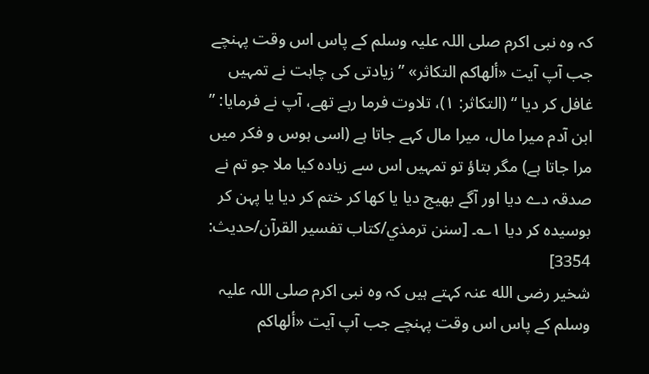کہ وہ نبی اکرم صلی اللہ علیہ وسلم کے پاس اس وقت پہنچے جب آپ آیت «ألهاكم التكاثر» ” زیادتی کی چاہت نے تمہیں غافل کر دیا “ (التکاثر: ۱)، تلاوت فرما رہے تھے، آپ نے فرمایا: ” ابن آدم میرا مال، میرا مال کہے جاتا ہے (اسی ہوس و فکر میں مرا جاتا ہے) مگر بتاؤ تو تمہیں اس سے زیادہ کیا ملا جو تم نے صدقہ دے دیا اور آگے بھیج دیا یا کھا کر ختم کر دیا یا پہن کر بوسیدہ کر دیا ۱؎۔ [سنن ترمذي/كتاب تفسير القرآن/حدیث: 3354]
شخیر رضی الله عنہ کہتے ہیں کہ وہ نبی اکرم صلی اللہ علیہ وسلم کے پاس اس وقت پہنچے جب آپ آیت «ألهاكم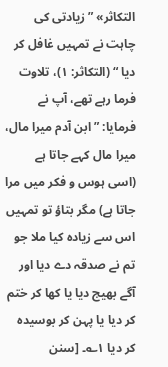التكاثر» ” زیادتی کی چاہت نے تمہیں غافل کر دیا “ (التکاثر: ۱)، تلاوت فرما رہے تھے، آپ نے فرمایا: ” ابن آدم میرا مال، میرا مال کہے جاتا ہے (اسی ہوس و فکر میں مرا جاتا ہے) مگر بتاؤ تو تمہیں اس سے زیادہ کیا ملا جو تم نے صدقہ دے دیا اور آگے بھیج دیا یا کھا کر ختم کر دیا یا پہن کر بوسیدہ کر دیا ۱؎۔ [سنن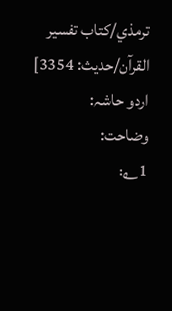ترمذي/كتاب تفسير القرآن/حدیث: 3354]
اردو حاشہ:
وضاحت:
1؎: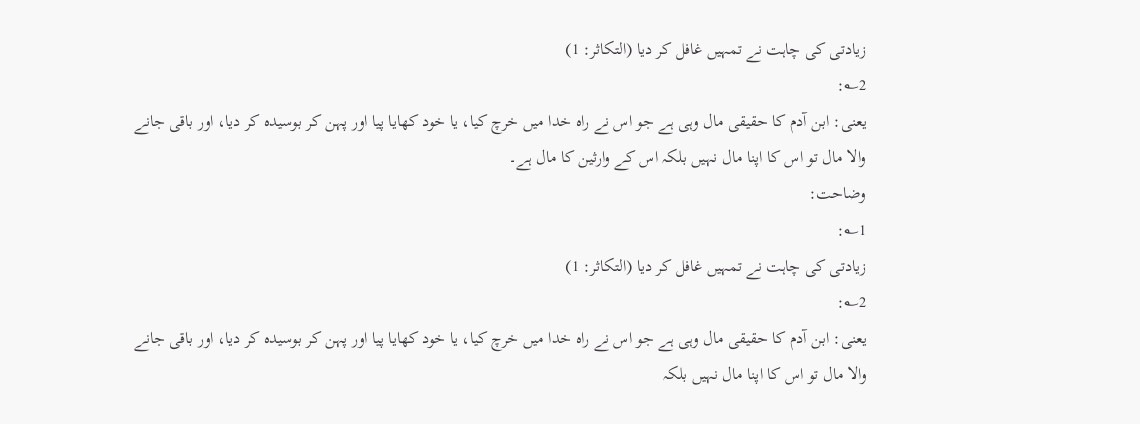زیادتی کی چاہت نے تمہیں غافل کر دیا (التکاثر: 1)
2؎:
یعنی: ابن آدم کا حقیقی مال وہی ہے جو اس نے راہ خدا میں خرچ کیا، یا خود کھایا پیا اور پہن کر بوسیدہ کر دیا، اور باقی جانے والا مال تو اس کا اپنا مال نہیں بلکہ اس کے وارثین کا مال ہے۔
وضاحت:
1؎:
زیادتی کی چاہت نے تمہیں غافل کر دیا (التکاثر: 1)
2؎:
یعنی: ابن آدم کا حقیقی مال وہی ہے جو اس نے راہ خدا میں خرچ کیا، یا خود کھایا پیا اور پہن کر بوسیدہ کر دیا، اور باقی جانے والا مال تو اس کا اپنا مال نہیں بلکہ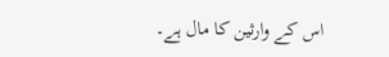اس کے وارثین کا مال ہے۔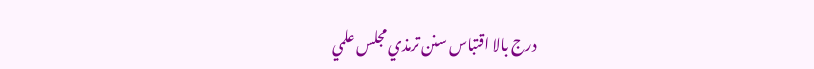درج بالا اقتباس سنن ترمذي مجلس علمي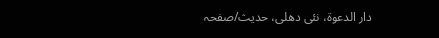دار الدعوة، نئى دهلى، حدیث/صفحہ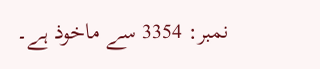نمبر: 3354 سے ماخوذ ہے۔